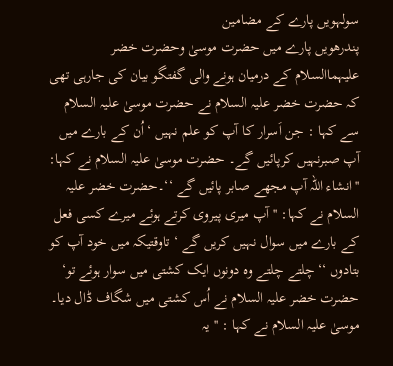سولہویں پارے کے مضامین
پندرھویں پارے میں حضرت موسیٰ وحضرت خضر علیہماالسلام کے درمیان ہونے والی گفتگو بیان کی جارہی تھی کہ حضرت خضر علیہ السلام نے حضرت موسیٰ علیہ السلام سے کہا : جن اَسرار کا آپ کو علم نہیں ‘اُن کے بارے میں آپ صبرنہیں کرپائیں گے۔ حضرت موسیٰ علیہ السلام نے کہا: ''انشاء اللہ آپ مجھے صابر پائیں گے ‘‘۔حضرت خضر علیہ السلام نے کہا: '' آپ میری پیروی کرتے ہوئے میرے کسی فعل کے بارے میں سوال نہیں کریں گے ‘ تاوقتیکہ میں خود آپ کو بتادوں ‘‘چلتے چلتے وہ دونوں ایک کشتی میں سوار ہوئے تو‘ حضرت خضر علیہ السلام نے اُس کشتی میں شگاف ڈال دیا۔ موسیٰ علیہ السلام نے کہا : '' یہ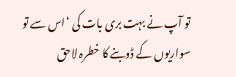تو آپ نے بہت بری بات کی ‘اس سے تو سواریوں کے ڈوبنے کا خطرہ لاحق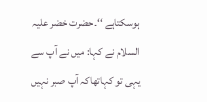ہوسکتاہے ‘‘۔حضرت خضر علیہ السلام نے کہا: میں نے آپ سے یہی تو کہاتھاکہ آپ صبر نہیں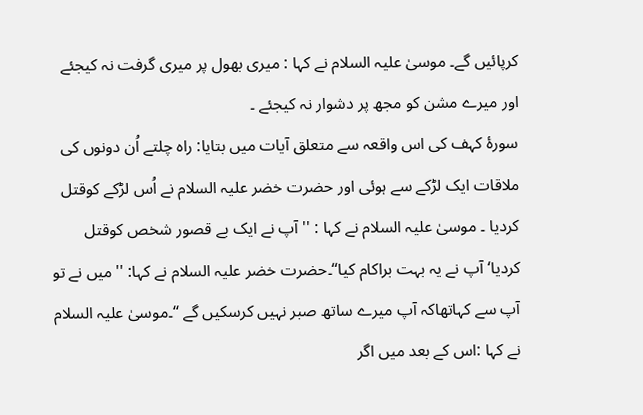کرپائیں گے۔ موسیٰ علیہ السلام نے کہا : میری بھول پر میری گرفت نہ کیجئے اور میرے مشن کو مجھ پر دشوار نہ کیجئے ۔
سورۂ کہف کی اس واقعہ سے متعلق آیات میں بتایا: راہ چلتے اُن دونوں کی ملاقات ایک لڑکے سے ہوئی اور حضرت خضر علیہ السلام نے اُس لڑکے کوقتل کردیا ۔ موسیٰ علیہ السلام نے کہا : ''آپ نے ایک بے قصور شخص کوقتل کردیا‘آپ نے یہ بہت براکام کیا‘‘۔حضرت خضر علیہ السلام نے کہا: ''میں نے تو آپ سے کہاتھاکہ آپ میرے ساتھ صبر نہیں کرسکیں گے ‘‘۔موسیٰ علیہ السلام نے کہا :اس کے بعد میں اگر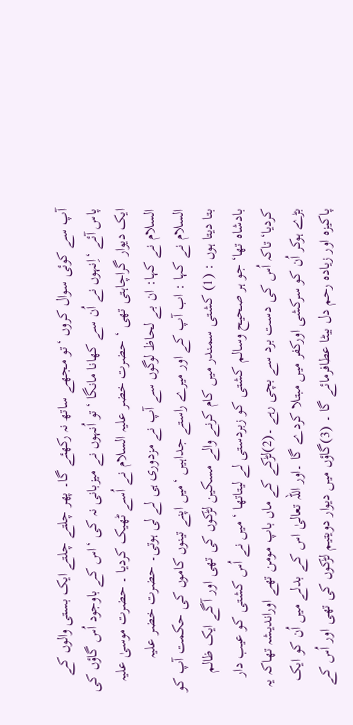آپ سے کوئی سوال کروں ‘تو مجھے ساتھ نہ رکھئے گا۔ پھر چلتے چلتے ایک بستی والوں کے پاس آئے ‘اِنہوں نے اُن سے کھانا مانگا ‘تو اُنہوں نے میزبانی نہ کی ‘اس کے باوجود اُس گاؤں کی ایک دیوار گراچاہتی تھی ‘ حضرت خضر علیہ السلام نے اُسے ٹھیک کردیا ۔ حضرت موسیٰ علیہ السلام نے کہا: ان بے لحاظ لوگوں سے آپ نے مزدوری ہی لے لی ہوتی۔ حضرت خضر علیہ السلام نے کہا : اب آپ کے اور میرے راستے جداہیں ‘میں اپنے تینوں کاموں کی حکمت آپ کو بتا دیتا ہوں : (1) کشتی سمندر میں کام کرنے والے مسکین لڑکوں کی تھی اور آگے ایک ظالم بادشاہ تھا‘جو ہر صحیح وسالم کشتی کو زبردستی لے لیتاتھا ‘ میں نے اُس کشتی کو عیب دار کردیا‘ تاکہ اُس کی دست برد سے بچی رہے ۔(2)لڑکے کے ماں باپ مومن تھے اوراندیشہ تھاکہ یہ بڑے ہوکر اُن کو سرکشی اورکفر میں مبتلا کردے گا ۔اور اللہ تعالیٰ اس کے بدلے میں اُن کو ایک پاکیزہ اور زیادہ رحم دل بیٹا عطافرمائے گا ۔ (3)گاؤں میں دیوار دویتیم لڑکوں کی تھی اور اُس کے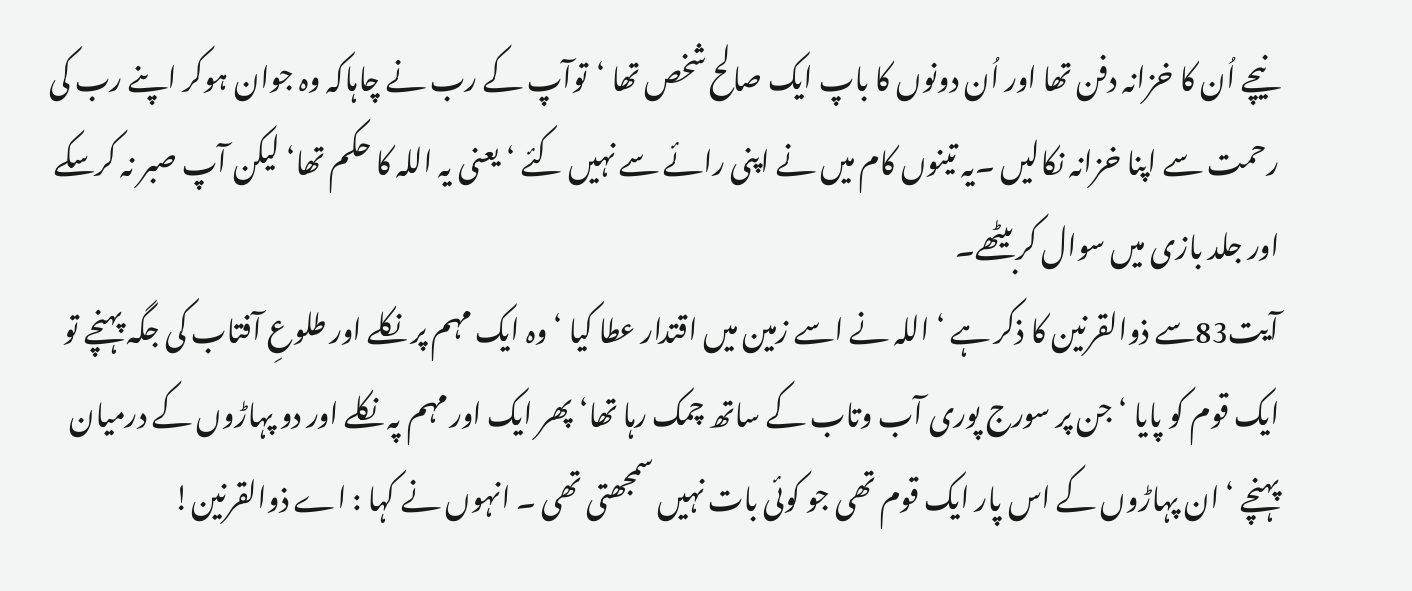نیچے اُن کا خزانہ دفن تھا اور اُن دونوں کا باپ ایک صالح شخص تھا ‘توآپ کے رب نے چاہاکہ وہ جوان ہوکر اپنے رب کی رحمت سے اپنا خزانہ نکالیں ۔یہ تینوں کام میں نے اپنی رائے سے نہیں کئے ‘ یعنی یہ اللہ کا حکم تھا‘ لیکن آپ صبر نہ کرسکے اور جلد بازی میں سوال کربیٹھے۔
آیت83سے ذوالقرنین کا ذکر ہے ‘ اللہ نے اسے زمین میں اقتدار عطا کیا ‘ وہ ایک مہم پر نکلے اور طلوعِ آفتاب کی جگہ پہنچے تو ایک قوم کو پایا ‘ جن پر سورج پوری آب وتاب کے ساتھ چمک رہا تھا‘ پھر ایک اور مہم پہ نکلے اور دو پہاڑوں کے درمیان پہنچے ‘ ان پہاڑوں کے اس پار ایک قوم تھی جو کوئی بات نہیں سمجھتی تھی ۔ انہوں نے کہا : اے ذوالقرنین!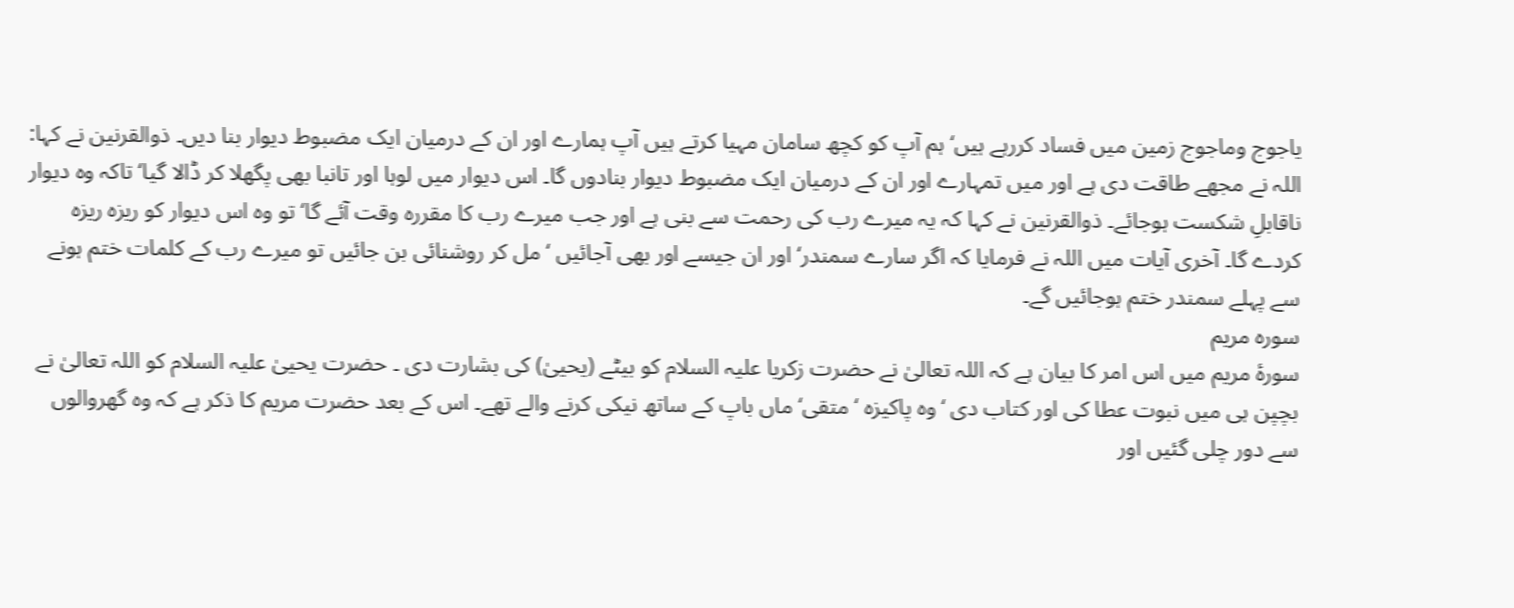یاجوج وماجوج زمین میں فساد کررہے ہیں‘ ہم آپ کو کچھ سامان مہیا کرتے ہیں آپ ہمارے اور ان کے درمیان ایک مضبوط دیوار بنا دیں۔ ذوالقرنین نے کہا: اللہ نے مجھے طاقت دی ہے اور میں تمہارے اور ان کے درمیان ایک مضبوط دیوار بنادوں گا۔ اس دیوار میں لوہا اور تانبا بھی پگھلا کر ڈالا گیا‘ تاکہ وہ دیوار ناقابلِ شکست ہوجائے۔ ذوالقرنین نے کہا کہ یہ میرے رب کی رحمت سے بنی ہے اور جب میرے رب کا مقررہ وقت آئے گا‘ تو وہ اس دیوار کو ریزہ ریزہ کردے گا۔ آخری آیات میں اللہ نے فرمایا کہ اگر سارے سمندر‘ اور ان جیسے اور بھی آجائیں ‘ مل کر روشنائی بن جائیں تو میرے رب کے کلمات ختم ہونے سے پہلے سمندر ختم ہوجائیں گے۔
سورہ مریم
سورۂ مریم میں اس امر کا بیان ہے کہ اللہ تعالیٰ نے حضرت زکریا علیہ السلام کو بیٹے (یحییٰ) کی بشارت دی ۔ حضرت یحییٰ علیہ السلام کو اللہ تعالیٰ نے بچپن ہی میں نبوت عطا کی اور کتاب دی ‘وہ پاکیزہ ‘ متقی‘ ماں باپ کے ساتھ نیکی کرنے والے تھے۔ اس کے بعد حضرت مریم کا ذکر ہے کہ وہ گھروالوں سے دور چلی گئیں اور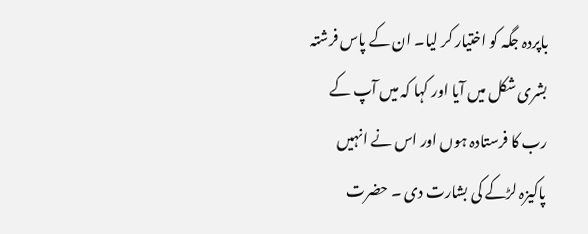باپردہ جگہ کو اختیار کر لیا۔ ان کے پاس فرشتہ بشری شکل میں آیا اور کہا کہ میں آپ کے رب کا فرستادہ ہوں اور اس نے انہیں پاکیزہ لڑکے کی بشارت دی ۔ حضرت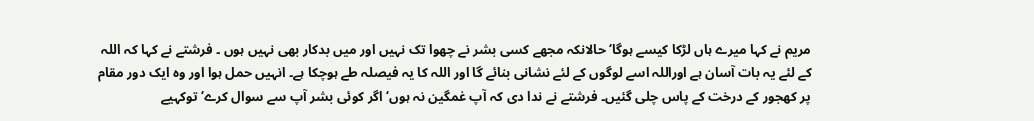مریم نے کہا میرے ہاں لڑکا کیسے ہوگا‘ حالانکہ مجھے کسی بشر نے چھوا تک نہیں اور میں بدکار بھی نہیں ہوں ۔ فرشتے نے کہا کہ اللہ کے لئے یہ بات آسان ہے اوراللہ اسے لوگوں کے لئے نشانی بنائے گا اور اللہ کا یہ فیصلہ طے ہوچکا ہے۔ انہیں حمل ہوا اور وہ ایک دور مقام پر کھجور کے درخت کے پاس چلی گئیں۔ فرشتے نے ندا دی کہ آپ غمگین نہ ہوں‘ اگر کوئی بشر آپ سے سوال کرے‘ توکہیے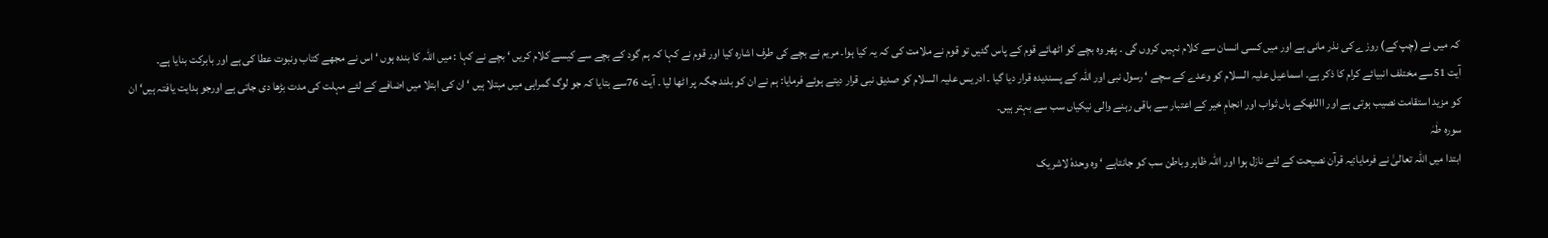کہ میں نے (چپ کے) روزے کی نذر مانی ہے اور میں کسی انسان سے کلام نہیں کروں گی ۔ پھر وہ بچے کو اٹھائے قوم کے پاس گئیں تو قوم نے ملامت کی کہ یہ کیا ہوا۔ مریم نے بچے کی طرف اشارہ کیا اور قوم نے کہا کہ ہم گود کے بچے سے کیسے کلام کریں ‘ بچے نے کہا : میں اللہ کا بندہ ہوں ‘ اس نے مجھے کتاب ونبوت عطا کی ہے اور بابرکت بنایا ہے۔
آیت 51سے مختلف انبیائے کرام کا ذکر ہے۔ اسماعیل علیہ السلام کو وعدے کے سچے ‘ رسول نبی اور اللہ کے پسندیدہ قرار دیا گیا ۔ ادریس علیہ السلام کو صدیق نبی قرار دیتے ہوئے فرمایا: ہم نے ان کو بلند جگہ پر اٹھا لیا ۔ آیت 76سے بتایا کہ جو لوگ گمراہی میں مبتلا ہیں ‘ ان کی ابتلا میں اضافے کے لئے مہلت کی مدت بڑھا دی جاتی ہے اورجو ہدایت یافتہ ہیں‘ ان کو مزید استقامت نصیب ہوتی ہے اور االلهکے ہاں ثواب اور انجامِ خیر کے اعتبار سے باقی رہنے والی نیکیاں سب سے بہتر ہیں۔
سورہ طٰہٰ
ابتدا میں اللہ تعالیٰ نے فرمایا:یہ قرآن نصیحت کے لئے نازل ہوا اور اللہ ظاہر وباطن سب کو جانتاہے ‘ وہ وحدہٗ لاشریک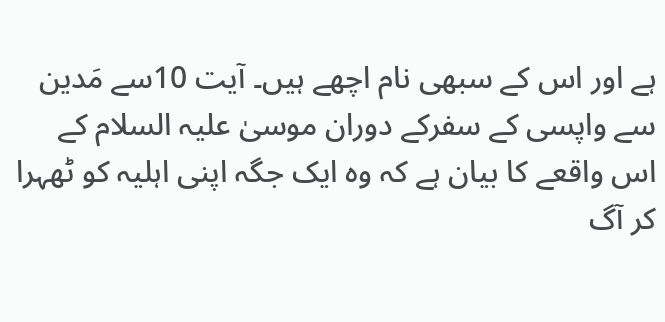ہے اور اس کے سبھی نام اچھے ہیں۔ آیت 10سے مَدین سے واپسی کے سفرکے دوران موسیٰ علیہ السلام کے اس واقعے کا بیان ہے کہ وہ ایک جگہ اپنی اہلیہ کو ٹھہرا کر آگ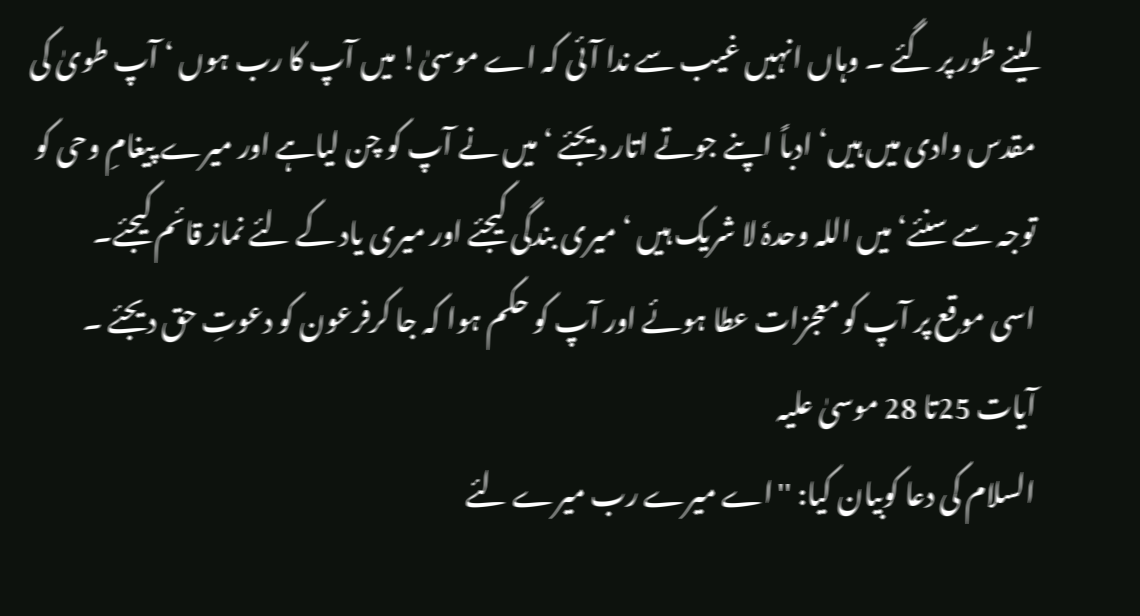لینے طور پر گئے ۔ وہاں انہیں غیب سے ندا آئی کہ اے موسیٰ! میں آپ کا رب ہوں ‘ آپ طویٰ کی مقدس وادی میں ہیں‘ ادباً اپنے جوتے اتار دیجئے ‘ میں نے آپ کو چن لیاہے اور میرے پیغامِ وحی کو توجہ سے سنئے‘ میں اللہ وحدہٗ لا شریک ہیں ‘ میری بندگی کیجئے اور میری یاد کے لئے نماز قائم کیجئے۔
اسی موقع پر آپ کو معجزات عطا ہوئے اور آپ کو حکم ہوا کہ جا کرفرعون کو دعوتِ حق دیجئے ۔ آیات 25تا 28 موسیٰ علیہ
السلام کی دعا کوبیان کیا: ''اے میرے رب میرے لئے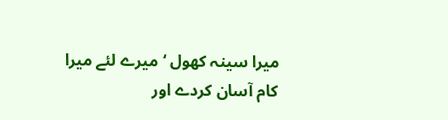میرا سینہ کھول ‘ میرے لئے میرا کام آسان کردے اور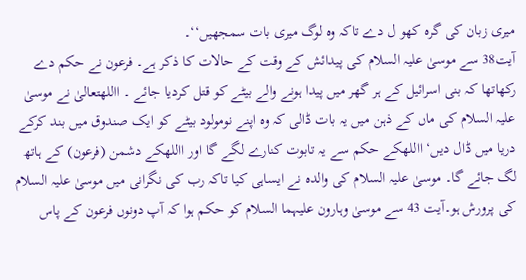میری زبان کی گرہ کھو ل دے تاکہ وہ لوگ میری بات سمجھیں‘‘۔
آیت38 سے موسیٰ علیہ السلام کی پیدائش کے وقت کے حالات کا ذکر ہے۔ فرعون نے حکم دے رکھاتھا کہ بنی اسرائیل کے ہر گھر میں پیدا ہونے والے بیٹے کو قتل کردیا جائے ۔ االلهتعالیٰ نے موسیٰ علیہ السلام کی ماں کے ذہن میں یہ بات ڈالی کہ وہ اپنے نومولود بیٹے کو ایک صندوق میں بند کرکے دریا میں ڈال دیں‘ االلهکے حکم سے یہ تابوت کنارے لگے گا اور االلهکے دشمن (فرعون) کے ہاتھ لگ جائے گا۔ موسیٰ علیہ السلام کی والدہ نے ایساہی کیا تاکہ رب کی نگرانی میں موسیٰ علیہ السلام کی پرورش ہو۔آیت 43 سے موسیٰ وہارون علیہما السلام کو حکم ہوا کہ آپ دونوں فرعون کے پاس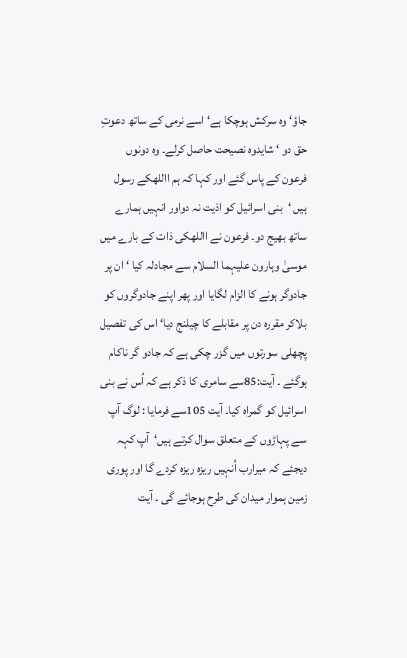جاؤ‘ وہ سرکش ہوچکا ہے‘ اسے نرمی کے ساتھ دعوتِ حق دو ‘ شایدوہ نصیحت حاصل کرلے۔ وہ دونوں فرعون کے پاس گئے اور کہا کہ ہم االلهکے رسول ہیں ‘بنی اسرائیل کو اذیت نہ دواور انہیں ہمارے ساتھ بھیج دو۔ فرعون نے االلهکی ذات کے بارے میں موسیٰ وہارون علیہما السلام سے مجادلہ کیا ‘ ان پر جادوگر ہونے کا الزام لگایا اور پھر اپنے جادوگروں کو بلاکر مقررہ دن پر مقابلے کا چیلنج دیا‘ اس کی تفصیل پچھلی سورتوں میں گزر چکی ہے کہ جادو گر ناکام ہوگئے ۔ آیت:85سے سامری کا ذکر ہے کہ اُس نے بنی اسرائیل کو گمراہ کیا۔ آیت 105سے فرمایا : لوگ آپ سے پہاڑوں کے متعلق سوال کرتے ہیں‘آپ کہہ دیجئے کہ میرارب اُنہیں ریزہ ریزہ کردے گا اور پوری زمین ہموار میدان کی طرح ہوجائے گی ۔ آیت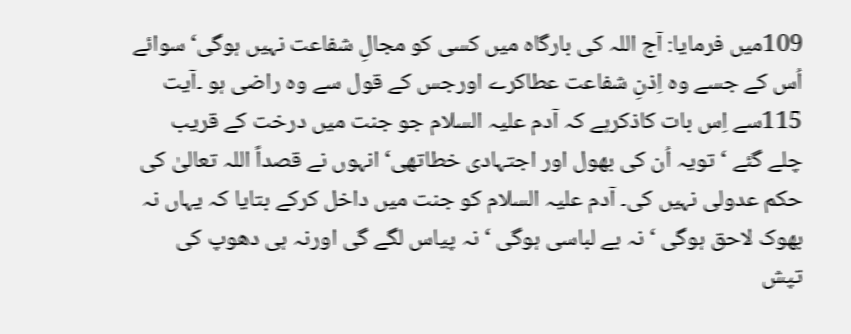109میں فرمایا: آج اللہ کی بارگاہ میں کسی کو مجالِ شفاعت نہیں ہوگی‘سوائے اُس کے جسے وہ اِذنِ شفاعت عطاکرے اورجس کے قول سے وہ راضی ہو ۔آیت 115سے اِس بات کاذکرہے کہ آدم علیہ السلام جو جنت میں درخت کے قریب چلے گئے ‘تویہ اُن کی بھول اور اجتہادی خطاتھی‘ انہوں نے قصداً اللہ تعالیٰ کی حکم عدولی نہیں کی۔ آدم علیہ السلام کو جنت میں داخل کرکے بتایا کہ یہاں نہ بھوک لاحق ہوگی ‘ نہ بے لباسی ہوگی ‘ نہ پیاس لگے گی اورنہ ہی دھوپ کی تپش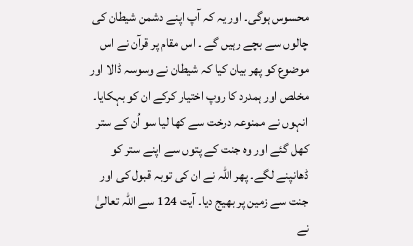محسوس ہوگی۔ اور یہ کہ آپ اپنے دشمن شیطان کی چالوں سے بچے رہیں گے ۔ اس مقام پر قرآن نے اس موضوع کو پھر بیان کیا کہ شیطان نے وسوسہ ڈالا اور مخلص اور ہمدرد کا روپ اختیار کرکے ان کو بہکایا۔ انہوں نے ممنوعہ درخت سے کھا لیا سو اُن کے ستر کھل گئے اور وہ جنت کے پتوں سے اپنے ستر کو ڈھانپنے لگے۔ پھر اللہ نے ان کی توبہ قبول کی اور جنت سے زمین پر بھیج دیا۔ آیت 124 سے اللہ تعالیٰ نے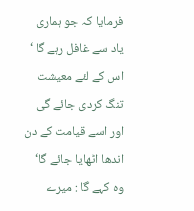فرمایا کہ جو ہماری یاد سے غافل رہے گا ‘ اس کے لئے معیشت تنگ کردی جائے گی اور اسے قیامت کے دن اندھا اٹھایا جائے گا‘ وہ کہے گا : میرے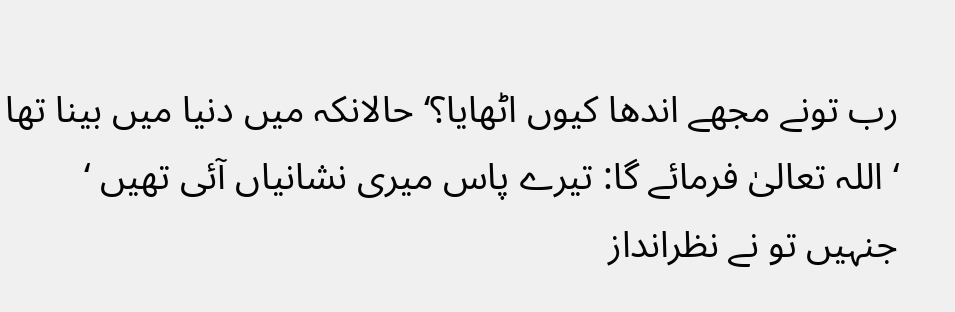رب تونے مجھے اندھا کیوں اٹھایا؟‘ حالانکہ میں دنیا میں بینا تھا ‘ اللہ تعالیٰ فرمائے گا: تیرے پاس میری نشانیاں آئی تھیں ‘ جنہیں تو نے نظرانداز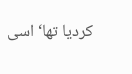کردیا تھا‘ اسی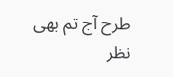طرح آج تم بھی نظر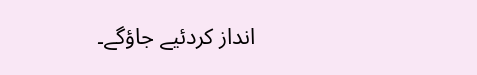انداز کردئیے جاؤگے۔